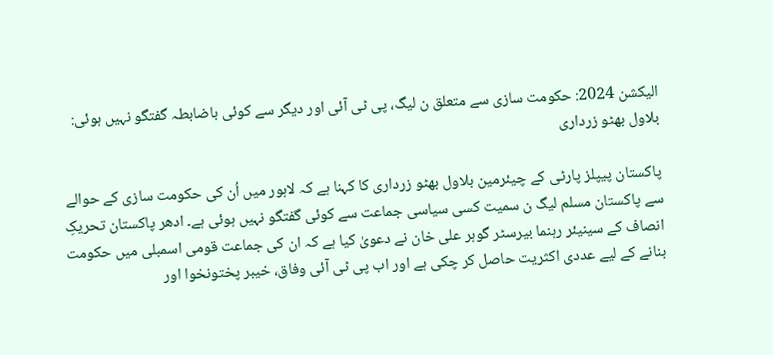الیکشن 2024: حکومت سازی سے متعلق ن لیگ، پی ٹی آئی اور دیگر سے کوئی باضابطہ گفتگو نہیں ہوئی: بلاول بھٹو زرداری

پاکستان پیپلز پارٹی کے چیئرمین بلاول بھٹو زرداری کا کہنا ہے کہ لاہور میں اُن کی حکومت سازی کے حوالے سے پاکستان مسلم لیگ ن سمیت کسی سیاسی جماعت سے کوئی گفتگو نہیں ہوئی ہے۔ ادھر پاکستان تحریکِ انصاف کے سینیئر رہنما بیرسٹر گوہر علی خان نے دعویٰ کیا ہے کہ ان کی جماعت قومی اسمبلی میں حکومت بنانے کے لیے عددی اکثریت حاصل کر چکی ہے اور اب پی ٹی آئی وفاق، خیبر پختونخوا اور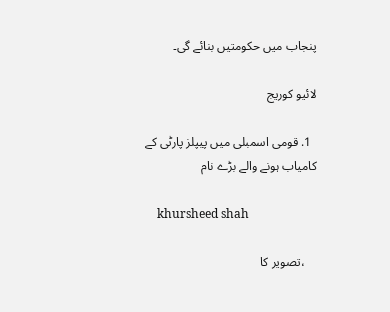پنجاب میں حکومتیں بنائے گی۔

لائیو کوریج

  1. قومی اسمبلی میں پیپلز پارٹی کے کامیاب ہونے والے بڑے نام

    khursheed shah

    ،تصویر کا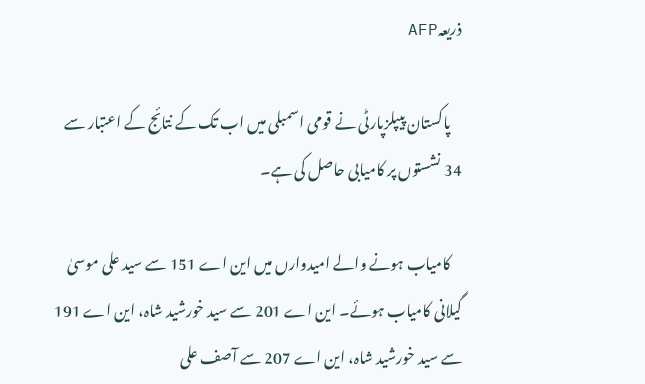ذریعہAFP

    پاکستان پیپلزپارٹی نے قومی اسمبلی میں اب تک کے نتائج کے اعتبار سے 34 نشستوں پر کامیابی حاصل کی ہے۔

    کامیاب ہونے والے امیدوارں میں این اے 151 سے سید علی موسیٰ گیلانی کامیاب ہوئے۔ این اے 201 سے سید خورشید شاہ، این اے 191 سے سید خورشید شاہ، این اے 207 سے آصف علی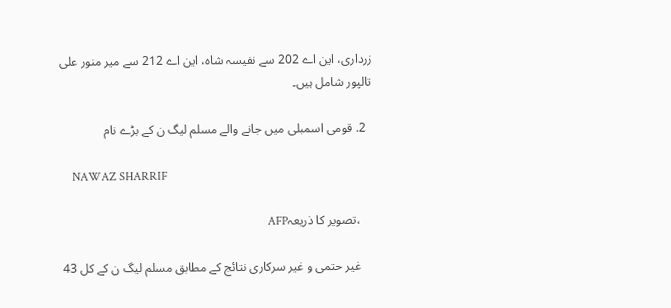زرداری، این اے 202 سے نفیسہ شاہ، این اے 212 سے میر منور علی تالپور شامل ہیں۔

  2. قومی اسمبلی میں جانے والے مسلم لیگ ن کے بڑے نام

    NAWAZ SHARRIF

    ،تصویر کا ذریعہAFP

    غیر حتمی و غیر سرکاری نتائج کے مطابق مسلم لیگ ن کے کل 43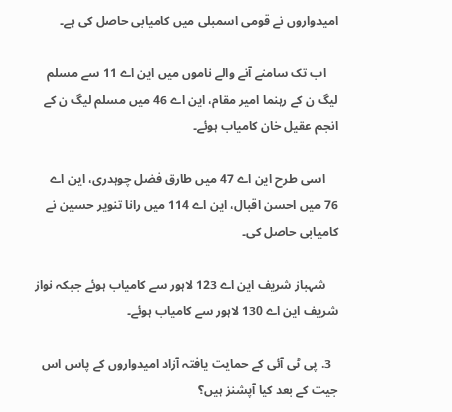امیدواروں نے قومی اسمبلی میں کامیابی حاصل کی ہے۔

    اب تک سامنے آنے والے ناموں میں این اے 11 سے مسلم لیگ ن کے رہنما امیر مقام، این اے 46 میں مسلم لیگ ن کے انجم عقیل خان کامیاب ہوئے۔

    اسی طرح این اے 47 میں طارق فضل چوہدری، این اے 76 میں احسن اقبال، این اے 114 میں رانا تنویر حسین نے کامیابی حاصل کی۔

    شہباز شریف این اے 123 لاہور سے کامیاب ہوئے جبکہ نواز شریف این اے 130 لاہور سے کامیاب ہوئے۔

  3. پی ٹی آئی کے حمایت یافتہ آزاد امیدواروں کے پاس اس جیت کے بعد کیا آپشنز ہیں؟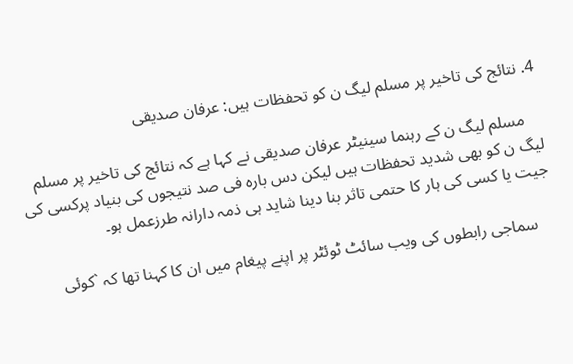4. نتائج کی تاخیر پر مسلم لیگ ن کو تحفظات ہیں: عرفان صدیقی

    مسلم لیگ ن کے رہنما سینیٹر عرفان صدیقی نے کہا ہے کہ نتائج کی تاخیر پر مسلم لیگ ن کو بھی شدید تحفظات ہیں لیکن دس بارہ فی صد نتیجوں کی بنیاد پرکسی کی جیت یا کسی کی ہار کا حتمی تاثر بنا دینا شاید ہی ذمہ دارانہ طرزعمل ہو۔

    سماجی رابطوں کی ویب سائٹ ٹوئٹر پر اپنے پیغام میں ان کا کہنا تھا کہ `کوئی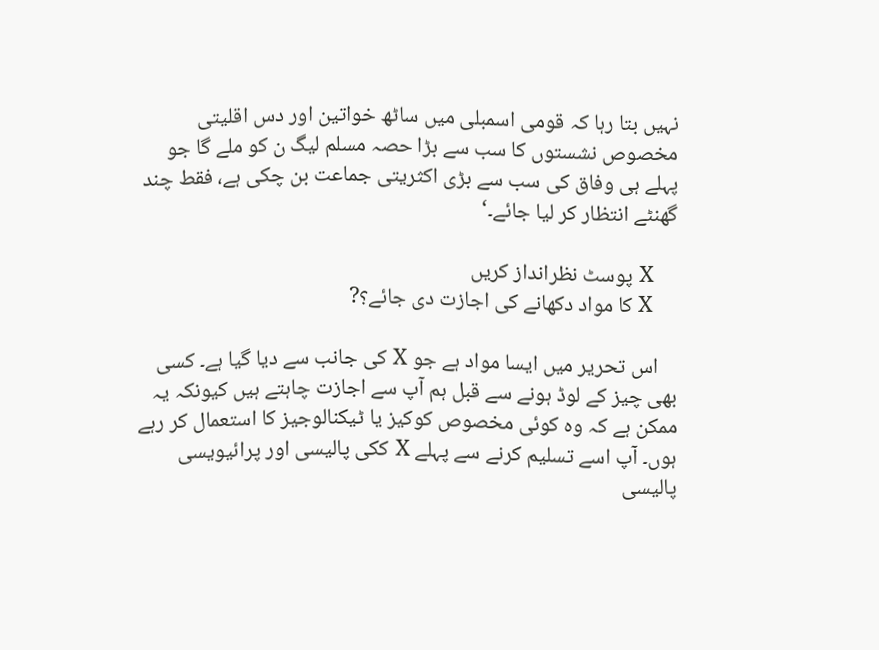نہیں بتا رہا کہ قومی اسمبلی میں ساٹھ خواتین اور دس اقلیتی مخصوص نشستوں کا سب سے بڑا حصہ مسلم لیگ ن کو ملے گا جو پہلے ہی وفاق کی سب سے بڑی اکثریتی جماعت بن چکی ہے، فقط چند گھنٹے انتظار کر لیا جائے۔‘

    X پوسٹ نظرانداز کریں
    X کا مواد دکھانے کی اجازت دی جائے؟?

    اس تحریر میں ایسا مواد ہے جو X کی جانب سے دیا گیا ہے۔ کسی بھی چیز کے لوڈ ہونے سے قبل ہم آپ سے اجازت چاہتے ہیں کیونکہ یہ ممکن ہے کہ وہ کوئی مخصوص کوکیز یا ٹیکنالوجیز کا استعمال کر رہے ہوں۔ آپ اسے تسلیم کرنے سے پہلے X ککی پالیسی اور پرائیویسی پالیسی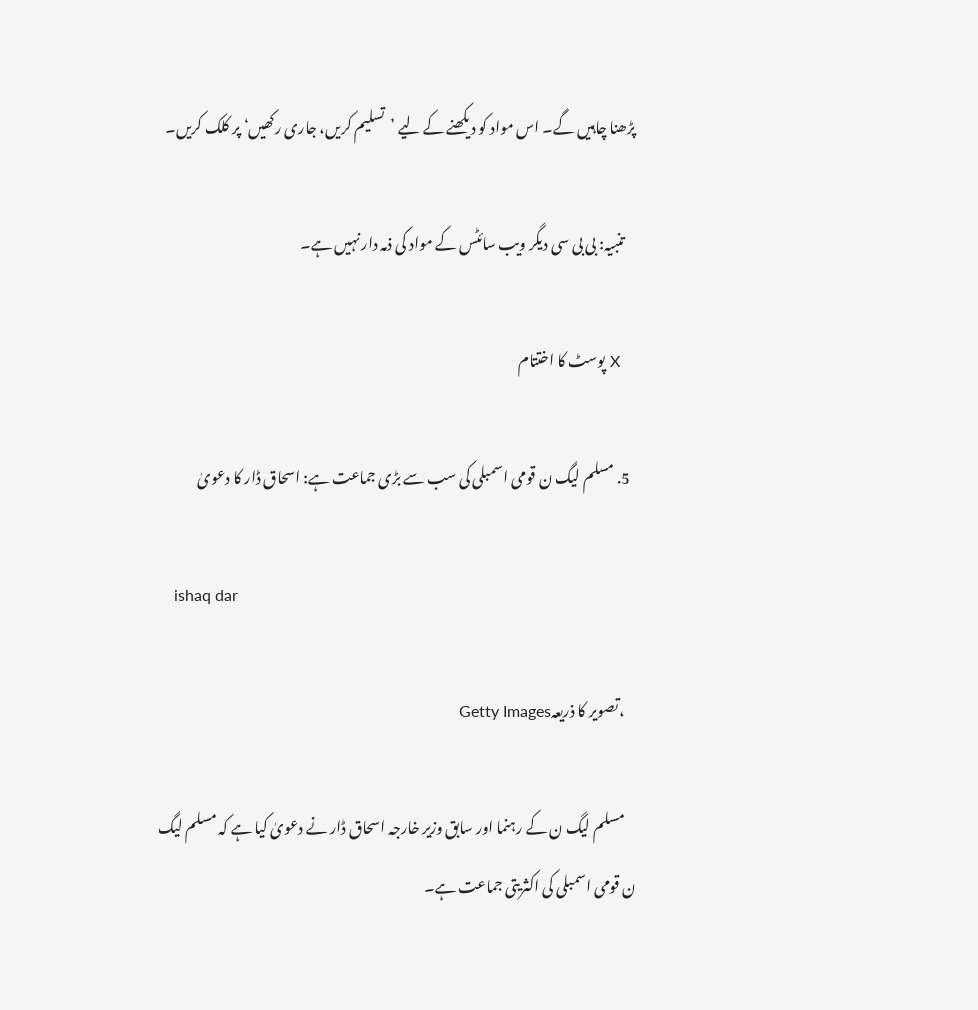پڑھنا چاہیں گے۔ اس مواد کو دیکھنے کے لیے ’تسلیم کریں، جاری رکھیں‘ پر کلک کریں۔

    تنبیہ: بی بی سی دیگر ویب سائٹس کے مواد کی ذمہ دار نہیں ہے۔

    X پوسٹ کا اختتام

  5. مسلم لیگ ن قومی اسمبلی کی سب سے بڑی جماعت ہے: اسحاق ڈار کا دعویٰ

    ishaq dar

    ،تصویر کا ذریعہGetty Images

    مسلم لیگ ن کے رہنما اور سابق وزیر خارجہ اسحاق ڈار نے دعویٰ کیا ہے کہ مسلم لیگ ن قومی اسمبلی کی اکثریتی جماعت ہے۔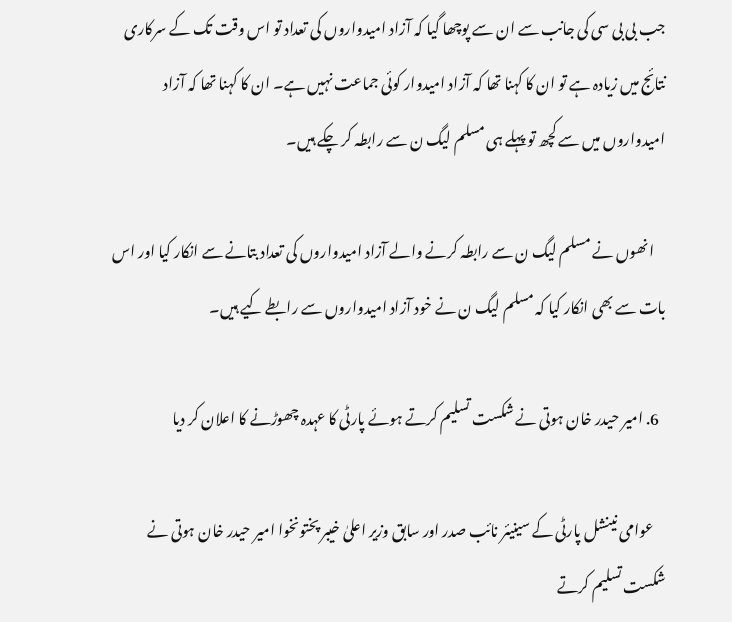جب بی بی سی کی جانب سے ان سے پوچھا گیا کہ آزاد امیدواروں کی تعداد تو اس وقت تک کے سرکاری نتائج میں زیادہ ہے تو ان کا کہنا تھا کہ آزاد امیدوار کوئی جماعت نہیں ہے۔ ان کا کہنا تھا کہ آزاد امیدواروں میں سے کچھ تو پہلے ہی مسلم لیگ ن سے رابطہ کر چکے ہیں۔

    انھوں نے مسلم لیگ ن سے رابطہ کرنے والے آزاد امیدواروں کی تعداد بتانے سے انکار کیا اور اس بات سے بھی انکار کیا کہ مسلم لیگ ن نے خود آزاد امیدواروں سے رابطے کیے ہیں۔

  6. امیر حیدر خان ہوتی نے شکست تسلیم کرتے ہوئے پارٹی کا عہدہ چھوڑنے کا اعلان کر دیا

    عوامی نینشل پارٹی کے سینیئر نائب صدر اور سابق وزیر اعلیٰ خیبر پختونخوا امیر حیدر خان ہوتی نے شکست تسلیم کرتے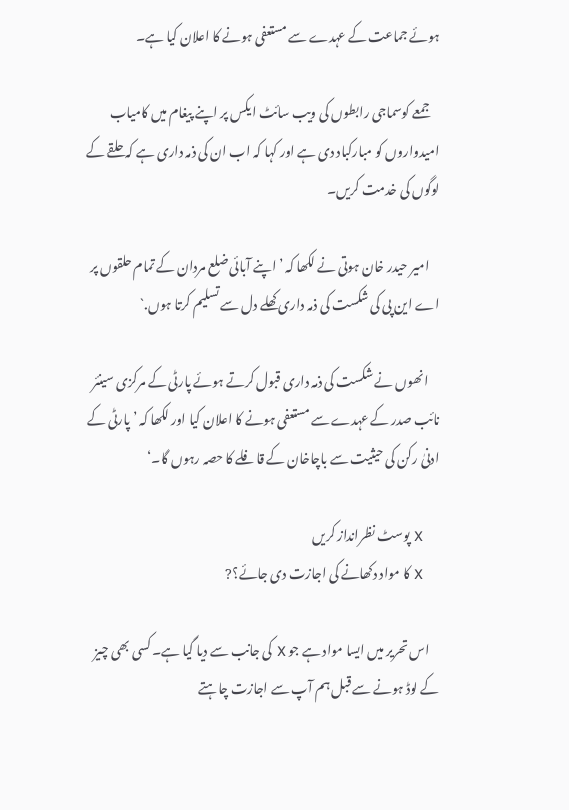ہوئے جماعت کے عہدے سے مستعفی ہونے کا اعلان کیا ہے۔

    جمعے کوسماجی رابطوں کی ویب سائٹ ایکس پر اپنے پیغام میں کامیاب امیدواروں کو مبارکباد دی ہے اور کہا کہ اب ان کی ذمہ داری ہے کہ حلقے کے لوگوں کی خدمت کریں۔

    امیر حیدر خان ہوتی نے لکھا کہ ’ اپنے آبائی ضلع مردان کے تمام حلقوں پر اے این پی کی شکست کی ذمہ داری کھلے دل سے تسلیم کرتا ہوں.`

    انھوں نے شکست کی ذمہ داری قبول کرتے ہوئے پارٹی کے مرکزی سینئر نائب صدر کے عہدے سے مستعفی ہونے کا اعلان کیا اور لکھا کہ ’ پارٹی کے ادنیٰ رکن کی حیثیت سے باچاخان کے قافلے کا حصہ رہوں گا۔‘

    X پوسٹ نظرانداز کریں
    X کا مواد دکھانے کی اجازت دی جائے؟?

    اس تحریر میں ایسا مواد ہے جو X کی جانب سے دیا گیا ہے۔ کسی بھی چیز کے لوڈ ہونے سے قبل ہم آپ سے اجازت چاہتے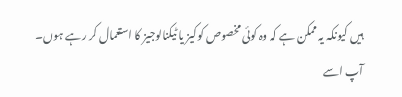ہیں کیونکہ یہ ممکن ہے کہ وہ کوئی مخصوص کوکیز یا ٹیکنالوجیز کا استعمال کر رہے ہوں۔ آپ اسے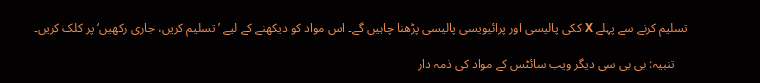تسلیم کرنے سے پہلے X ککی پالیسی اور پرائیویسی پالیسی پڑھنا چاہیں گے۔ اس مواد کو دیکھنے کے لیے ’تسلیم کریں، جاری رکھیں‘ پر کلک کریں۔

    تنبیہ: بی بی سی دیگر ویب سائٹس کے مواد کی ذمہ دار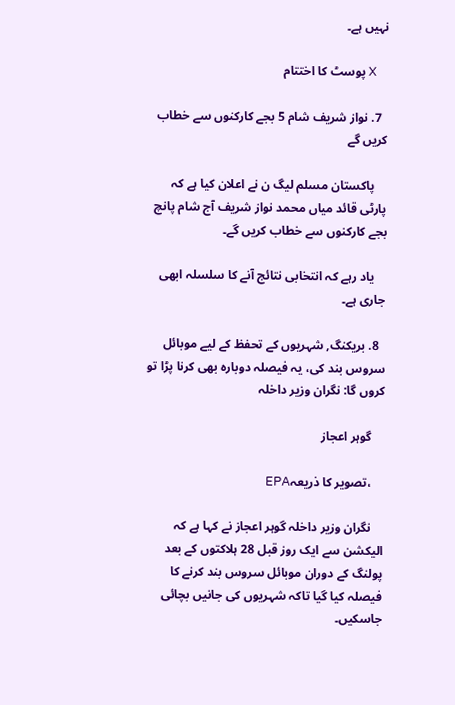نہیں ہے۔

    X پوسٹ کا اختتام

  7. نواز شریف شام 5 بجے کارکنوں سے خطاب کریں گے

    پاکستان مسلم لیگ ن نے اعلان کیا ہے کہ پارٹی قائد میاں محمد نواز شریف آج شام پانچ بجے کارکنوں سے خطاب کریں گے۔

    یاد رہے کہ انتخابی نتائج آنے کا سلسلہ ابھی جاری ہے۔

  8. بریکنگ, شہریوں کے تحفظ کے لیے موبائل سروس بند کی، یہ فیصلہ دوبارہ بھی کرنا پڑا تو کروں گا: نگران وزیر داخلہ

    گوہر اعجاز

    ،تصویر کا ذریعہEPA

    نگران وزیر داخلہ گوہر اعجاز نے کہا ہے کہ الیکشن سے ایک روز قبل 28 ہلاکتوں کے بعد پولنگ کے دوران موبائل سروس بند کرنے کا فیصلہ کیا گیا تاکہ شہریوں کی جانیں بچائی جاسکیں۔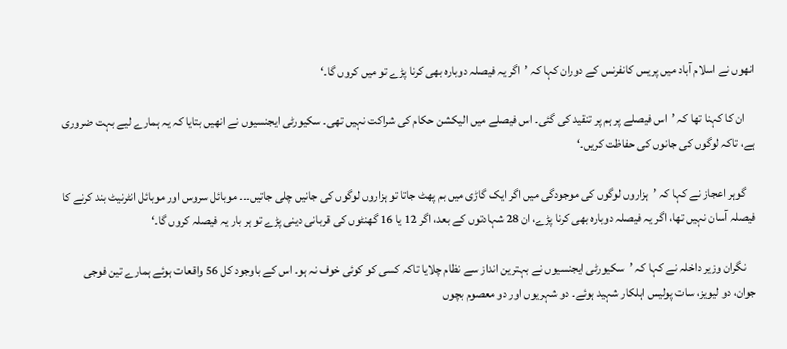انھوں نے اسلام آباد میں پریس کانفرنس کے دوران کہا کہ ’اگر یہ فیصلہ دوبارہ بھی کرنا پڑے تو میں کروں گا۔‘

    ان کا کہنا تھا کہ ’اس فیصلے پر ہم پر تنقید کی گئی۔ اس فیصلے میں الیکشن حکام کی شراکت نہیں تھی۔ سکیورٹی ایجنسیوں نے انھیں بتایا کہ یہ ہمارے لیے بہت ضروری ہے، تاکہ لوگوں کی جانوں کی حفاظت کریں۔‘

    گوہر اعجاز نے کہا کہ ’ہزاروں لوگوں کی موجودگی میں اگر ایک گاڑی میں بم پھٹ جاتا تو ہزاروں لوگوں کی جانیں چلی جاتیں۔۔۔ موبائل سروس اور موبائل انٹرنیٹ بند کرنے کا فیصلہ آسان نہیں تھا، اگر یہ فیصلہ دوبارہ بھی کرنا پڑے، ان 28 شہادتوں کے بعد، اگر 12 یا 16 گھنٹوں کی قربانی دینی پڑے تو ہر بار یہ فیصلہ کروں گا۔‘

    نگران وزیر داخلہ نے کہا کہ ’سکیورٹی ایجنسیوں نے بہترین انداز سے نظام چلایا تاکہ کسی کو کوئی خوف نہ ہو۔ اس کے باوجود کل 56 واقعات ہوئے ہمارے تین فوجی جوان، دو لیویز، سات پولیس اہلکار شہید ہوئے۔ دو شہریوں اور دو معصوم بچوں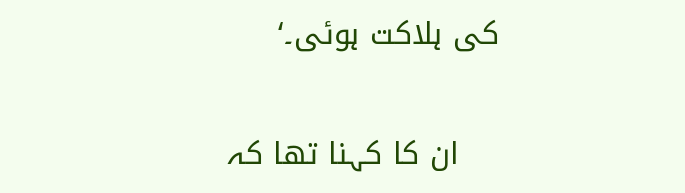کی ہلاکت ہوئی۔‘

    ان کا کہنا تھا کہ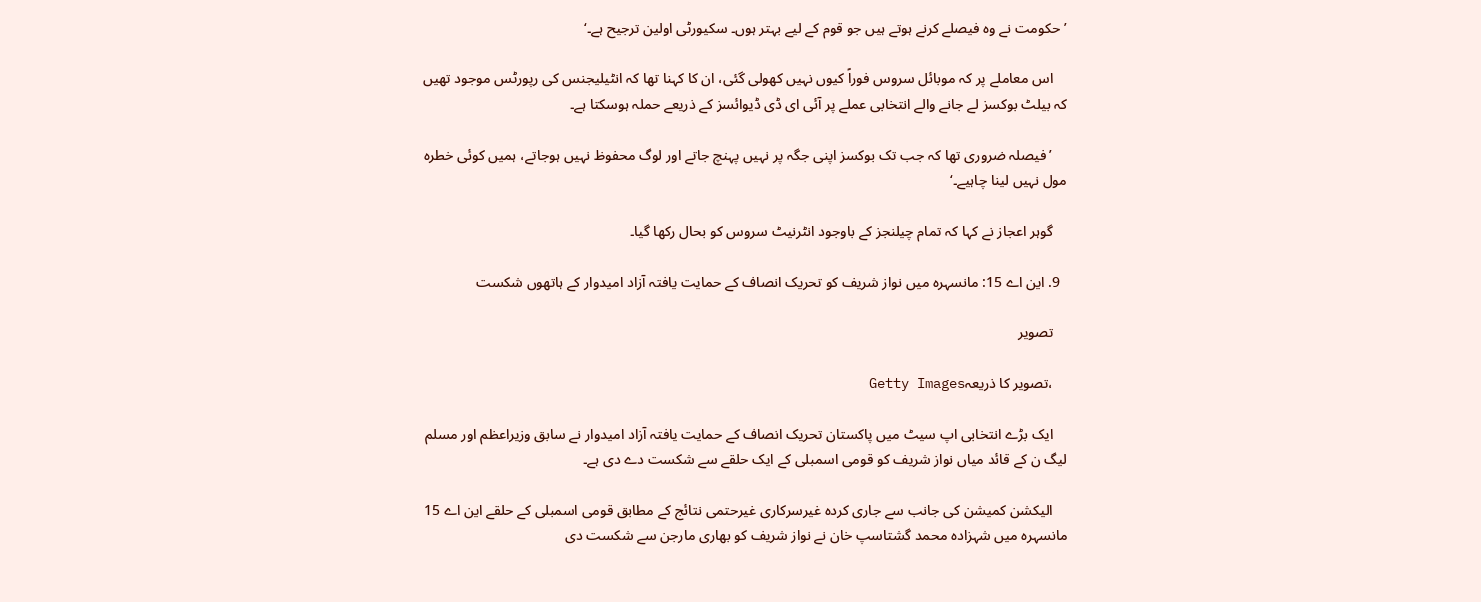’حکومت نے وہ فیصلے کرنے ہوتے ہیں جو قوم کے لیے بہتر ہوں۔ سکیورٹی اولین ترجیح ہے۔‘

    اس معاملے پر کہ موبائل سروس فوراً کیوں نہیں کھولی گئی، ان کا کہنا تھا کہ انٹیلیجنس کی رپورٹس موجود تھیں کہ بیلٹ بوکسز لے جانے والے انتخابی عملے پر آئی ای ڈی ڈیوائسز کے ذریعے حملہ ہوسکتا ہے۔

    ’فیصلہ ضروری تھا کہ جب تک بوکسز اپنی جگہ پر نہیں پہنچ جاتے اور لوگ محفوظ نہیں ہوجاتے، ہمیں کوئی خطرہ مول نہیں لینا چاہیے۔‘

    گوہر اعجاز نے کہا کہ تمام چیلنجز کے باوجود انٹرنیٹ سروس کو بحال رکھا گیا۔

  9. این اے 15: مانسہرہ میں نواز شریف کو تحریک انصاف کے حمایت یافتہ آزاد امیدوار کے ہاتھوں شکست

    تصویر

    ،تصویر کا ذریعہGetty Images

    ایک بڑے انتخابی اپ سیٹ میں پاکستان تحریک انصاف کے حمایت یافتہ آزاد امیدوار نے سابق وزیراعظم اور مسلم لیگ ن کے قائد میاں نواز شریف کو قومی اسمبلی کے ایک حلقے سے شکست دے دی ہے۔

    الیکشن کمیشن کی جانب سے جاری کردہ غیرسرکاری غیرحتمی نتائج کے مطابق قومی اسمبلی کے حلقے این اے 15 مانسہرہ میں شہزادہ محمد گشتاسپ خان نے نواز شریف کو بھاری مارجن سے شکست دی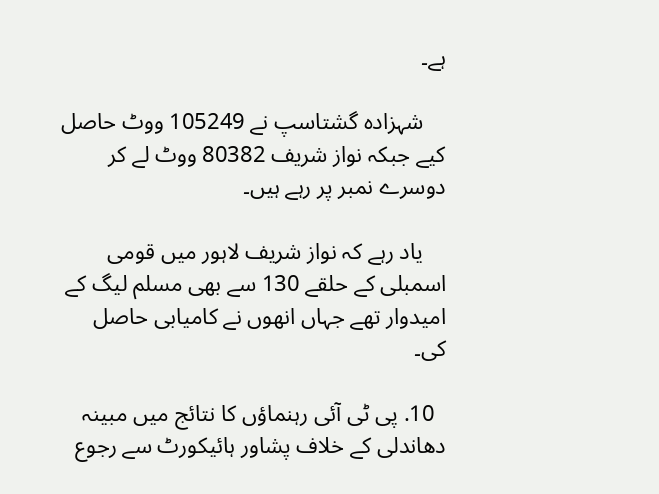ہے۔

    شہزادہ گشتاسپ نے 105249 ووٹ حاصل کیے جبکہ نواز شریف 80382 ووٹ لے کر دوسرے نمبر پر رہے ہیں۔

    یاد رہے کہ نواز شریف لاہور میں قومی اسمبلی کے حلقے 130 سے بھی مسلم لیگ کے امیدوار تھے جہاں انھوں نے کامیابی حاصل کی۔

  10. پی ٹی آئی رہنماؤں کا نتائج میں مبینہ دھاندلی کے خلاف پشاور ہائیکورٹ سے رجوع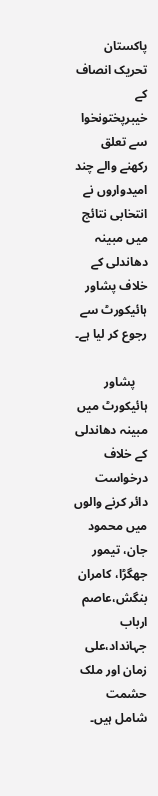پاکستان تحریک انصاف کے خیبرپختونخوا سے تعلق رکھنے والے چند امیدواروں نے انتخابی نتائج میں مبینہ دھاندلی کے خلاف پشاور ہائیکورٹ سے رجوع کر لیا ہے۔

    پشاور ہائیکورٹ میں مبینہ دھاندلی کے خلاف درخواست دائر کرنے والوں میں محمود جان، تیمور جھگڑا، کامران بنگش،عاصم ارباب جہانداد،علی زمان اور ملک حشمت شامل ہیں۔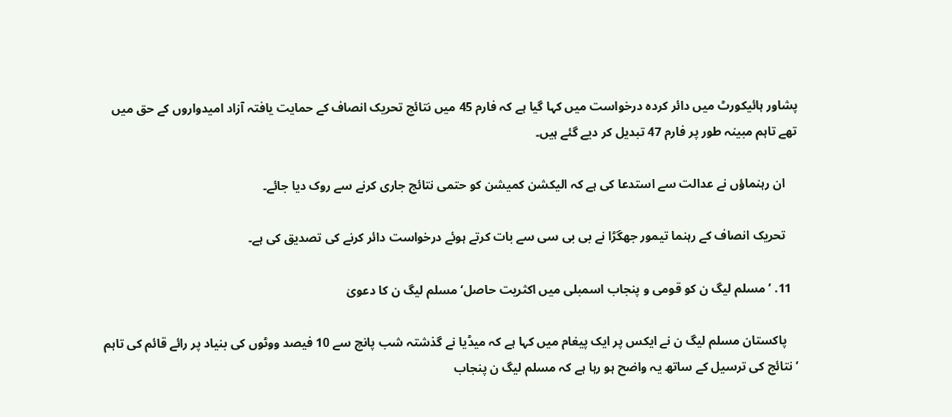پشاور ہائیکورٹ میں دائر کردہ درخواست میں کہا گیا ہے کہ فارم 45 میں نتائج تحریک انصاف کے حمایت یافتہ آزاد امیدواروں کے حق میں تھے تاہم مبینہ طور پر فارم 47 تبدیل کر دیے گئے ہیں۔

    ان رہنماؤں نے عدالت سے استدعا کی ہے کہ الیکشن کمیشن کو حتمی نتائج جاری کرنے سے روک دیا جائے۔

    تحریک انصاف کے رہنما تیمور جھگڑا نے بی بی سی سے بات کرتے ہوئے درخواست دائر کرنے کی تصدیق کی ہے۔

  11. ’مسلم لیگ ن کو قومی و پنجاب اسمبلی میں اکثریت حاصل‘ مسلم لیگ ن کا دعویٰ

    پاکستان مسلم لیگ ن نے ایکس پر ایک پیغام میں کہا ہے کہ میڈیا نے گذشتہ شب پانچ سے 10 فیصد ووٹوں کی بنیاد پر رائے قائم کی تاہم ’نتائج کی ترسیل کے ساتھ یہ واضح ہو رہا ہے کہ مسلم لیگ ن پنجاب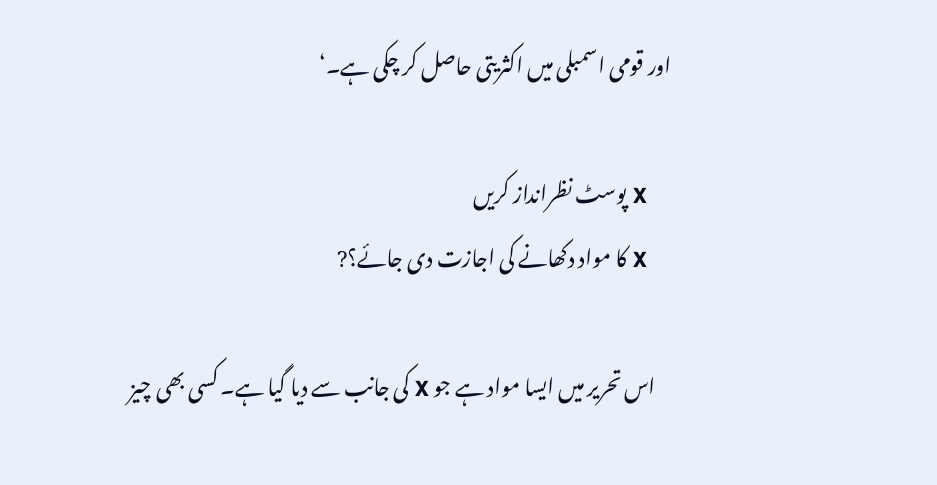اور قومی اسمبلی میں اکثریتی حاصل کر چکی ہے۔‘

    X پوسٹ نظرانداز کریں
    X کا مواد دکھانے کی اجازت دی جائے؟?

    اس تحریر میں ایسا مواد ہے جو X کی جانب سے دیا گیا ہے۔ کسی بھی چیز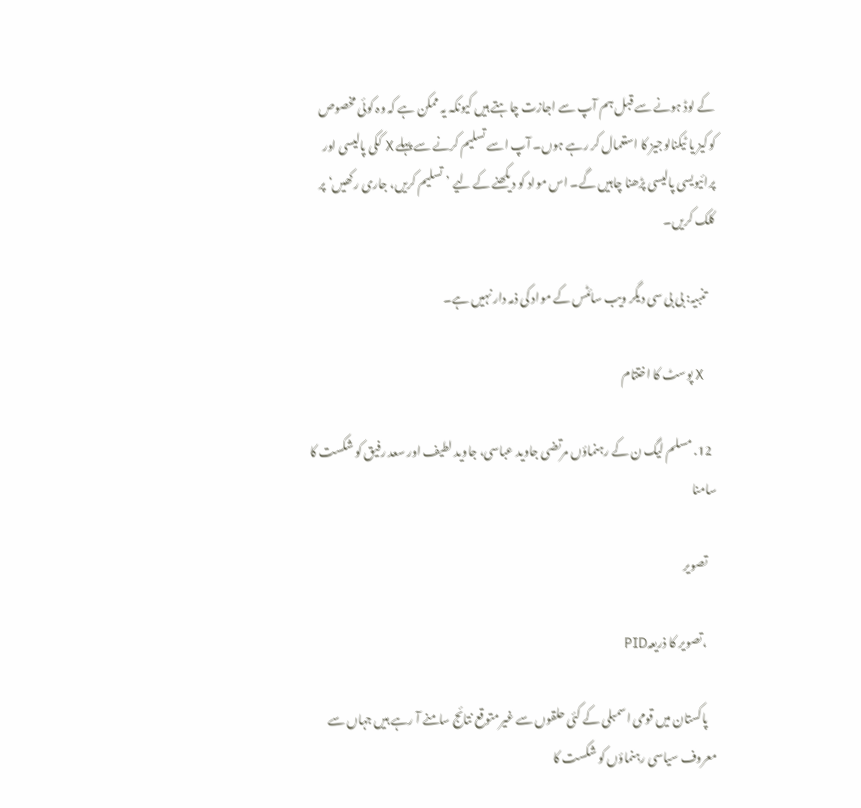کے لوڈ ہونے سے قبل ہم آپ سے اجازت چاہتے ہیں کیونکہ یہ ممکن ہے کہ وہ کوئی مخصوص کوکیز یا ٹیکنالوجیز کا استعمال کر رہے ہوں۔ آپ اسے تسلیم کرنے سے پہلے X ککی پالیسی اور پرائیویسی پالیسی پڑھنا چاہیں گے۔ اس مواد کو دیکھنے کے لیے ’تسلیم کریں، جاری رکھیں‘ پر کلک کریں۔

    تنبیہ: بی بی سی دیگر ویب سائٹس کے مواد کی ذمہ دار نہیں ہے۔

    X پوسٹ کا اختتام

  12. مسلم لیگ ن کے رہنماؤں مرتضی جاوید عباسی، جاوید لطیف اور سعد رفیق کو شکست کا سامنا

    تصویر

    ،تصویر کا ذریعہPID

    پاکستان میں قومی اسمبلی کے کئی حلقوں سے غیرمتوقع نتائج سامنے آ رہے ہیں جہاں سے معروف سیاسی رہنماؤں کو شکست کا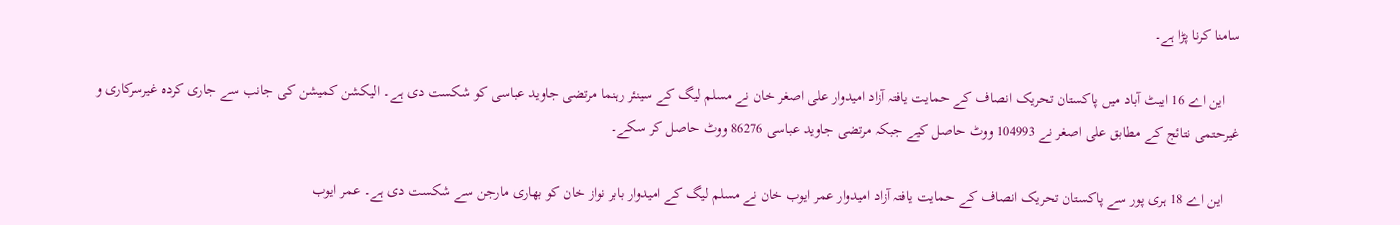سامنا کرنا پڑا ہے۔

    این اے 16 ایبٹ آباد میں پاکستان تحریک انصاف کے حمایت یافتہ آزاد امیدوار علی اصغر خان نے مسلم لیگ کے سینئر رہنما مرتضی جاوید عباسی کو شکست دی ہے۔ الیکشن کمیشن کی جانب سے جاری کردہ غیرسرکاری و غیرحتمی نتائج کے مطابق علی اصغر نے 104993 ووٹ حاصل کیے جبکہ مرتضی جاوید عباسی 86276 ووٹ حاصل کر سکے۔

    این اے 18 ہری پور سے پاکستان تحریک انصاف کے حمایت یافتہ آزاد امیدوار عمر ایوب خان نے مسلم لیگ کے امیدوار بابر نواز خان کو بھاری مارجن سے شکست دی ہے۔ عمر ایوب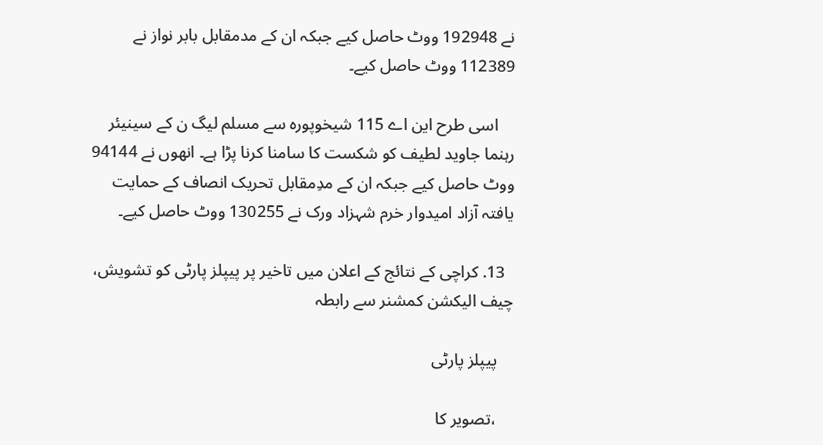نے 192948 ووٹ حاصل کیے جبکہ ان کے مدمقابل بابر نواز نے 112389 ووٹ حاصل کیے۔

    اسی طرح این اے 115 شیخوپورہ سے مسلم لیگ ن کے سینیئر رہنما جاوید لطیف کو شکست کا سامنا کرنا پڑا ہے۔ انھوں نے 94144 ووٹ حاصل کیے جبکہ ان کے مدِمقابل تحریک انصاف کے حمایت یافتہ آزاد امیدوار خرم شہزاد ورک نے 130255 ووٹ حاصل کیے۔

  13. کراچی کے نتائج کے اعلان میں تاخیر پر پیپلز پارٹی کو تشویش، چیف الیکشن کمشنر سے رابطہ

    پیپلز پارٹی

    ،تصویر کا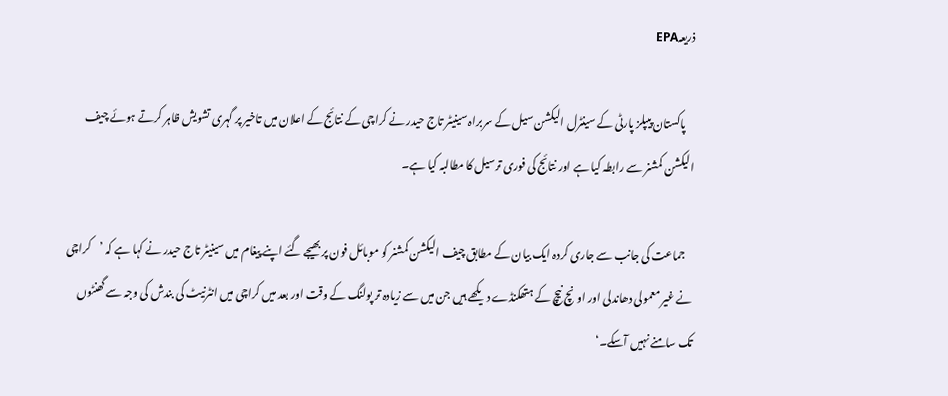ذریعہEPA

    پاکستان پیپلز پارٹی کے سینٹرل الیکشن سیل کے سربراہ سینیٹر تاج حیدر نے کراچی کے نتائج کے اعلان میں تاخیر پر گہری تشویش ظاہر کرتے ہوئے چیف الیکشن کمشنر سے رابطہ کیا ہے اور نتائج کی فوری ترسیل کا مطالبہ کیا ہے۔

    جماعت کی جانب سے جاری کردہ ایک بیان کے مطابق چیف الیکشن کمشنر کو موبائل فون پر بھیجے گئے اپنے پیغام میں سینیٹر تاج حیدر نے کہا ہے کہ ’کراچی نے غیر معمولی دھاندلی اور اونچ نیچ کے ہتھکنڈے دیکھے ہیں جن میں سے زیادہ تر پولنگ کے وقت اور بعد میں کراچی میں انٹرنیٹ کی بندش کی وجہ سے گھنٹوں تک سامنے نہیں آسکے۔‘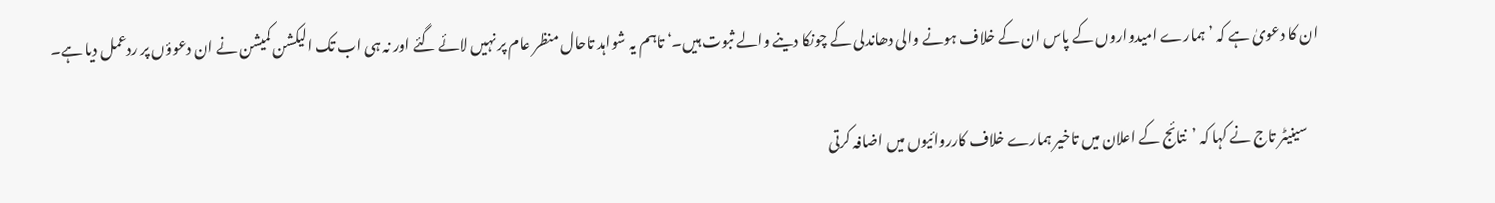ان کا دعویٰ ہے کہ ’ہمارے امیدواروں کے پاس ان کے خلاف ہونے والی دھاندلی کے چونکا دینے والے ثبوت ہیں۔‘ تاہم یہ شواہد تاحال منظر عام پر نہیں لائے گئے اور نہ ہی اب تک الیکشن کمیشن نے ان دعوؤں پر ردعمل دیا ہے۔

    سینیٹر تاج نے کہا کہ ’نتائج کے اعلان میں تاخیر ہمارے خلاف کارروائیوں میں اضافہ کرتی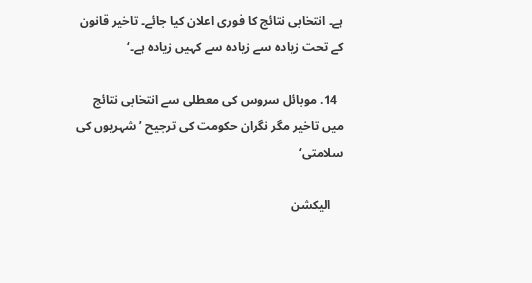ہے۔ انتخابی نتائج کا فوری اعلان کیا جائے۔ تاخیر قانون کے تحت زیادہ سے زیادہ سے کہیں زیادہ ہے۔‘

  14. موبائل سروس کی معطلی سے انتخابی نتائج میں تاخیر مگر نگران حکومت کی ترجیح ’شہریوں کی سلامتی‘

    الیکشن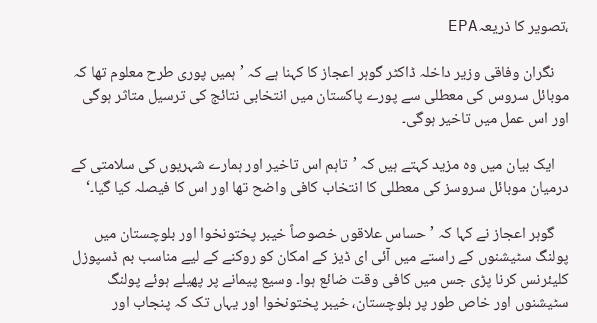،تصویر کا ذریعہEPA

    نگران وفاقی وزیر داخلہ ڈاکٹر گوہر اعجاز کا کہنا ہے کہ ’ہمیں پوری طرح معلوم تھا کہ موبائل سروس کی معطلی سے پورے پاکستان میں انتخابی نتائج کی ترسیل متاثر ہوگی اور اس عمل میں تاخیر ہوگی۔

    ایک بیان میں وہ مزید کہتے ہیں کہ ’تاہم اس تاخیر اور ہمارے شہریوں کی سلامتی کے درمیان موبائل سروسز کی معطلی کا انتخاب کافی واضح تھا اور اس کا فیصلہ کیا گیا۔‘

    گوہر اعجاز نے کہا کہ ’حساس علاقوں خصوصاً خیبر پختونخوا اور بلوچستان میں پولنگ سٹیشنوں کے راستے میں آئی ای ڈیز کے امکان کو روکنے کے لیے مناسب بم ڈسپوزل کلیئرنس کرنا پڑی جس میں کافی وقت ضائع ہوا۔ وسیع پیمانے پر پھیلے ہوئے پولنگ سٹیشنوں اور خاص طور پر بلوچستان، خیبر پختونخوا اور یہاں تک کہ پنجاب اور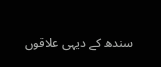سندھ کے دیہی علاقوں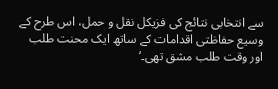سے انتخابی نتائج کی فزیکل نقل و حمل، اس طرح کے وسیع حفاظتی اقدامات کے ساتھ ایک محنت طلب اور وقت طلب مشق تھی۔‘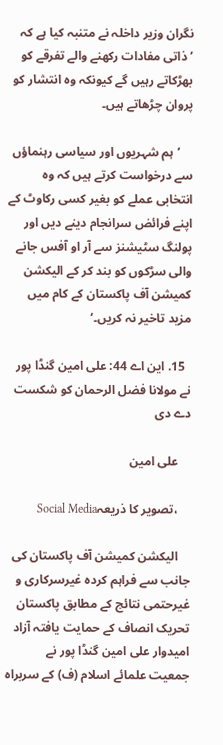نگران وزیر داخلہ نے متنبہ کیا ہے کہ ’ذاتی مفادات رکھنے والے تفرقے کو بھڑکاتے رہیں گے کیونکہ وہ انتشار کو پروان چڑھاتے ہیں۔

    ’ہم شہریوں اور سیاسی رہنماؤں سے درخواست کرتے ہیں کہ وہ انتخابی عملے کو بغیر کسی رکاوٹ کے اپنے فرائض سرانجام دینے دیں اور پولنگ سٹیشنز سے آر او آفس جانے والی سڑکوں کو بند کر کے الیکشن کمیشن آف پاکستان کے کام میں مزید تاخیر نہ کریں۔‘

  15. این اے 44: علی امین گنڈا پور نے مولانا فضل الرحمان کو شکست دے دی

    علی امین

    ،تصویر کا ذریعہSocial Media

    الیکشن کمیشن آف پاکستان کی جانب سے فراہم کردہ غیرسرکاری و غیرحتمی نتائج کے مطابق پاکستان تحریک انصاف کے حمایت یافتہ آزاد امیدوار علی امین گنڈا پور نے جمعیت علمائے اسلام (ف) کے سربراہ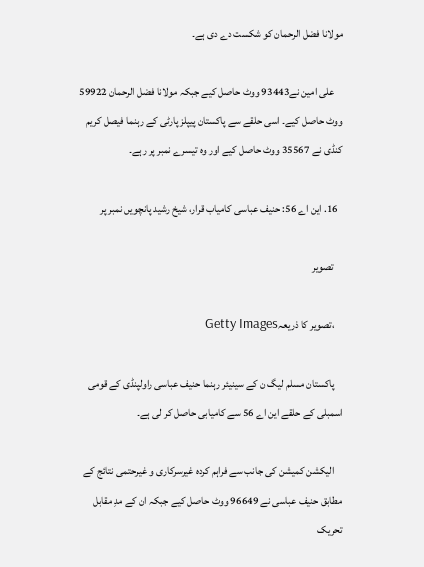مولانا فضل الرحمان کو شکست دے دی ہے۔

    علی امین نے93443 ووٹ حاصل کیے جبکہ مولانا فضل الرحمان 59922 ووٹ حاصل کیے۔ اسی حلقے سے پاکستان پیپلز پارٹی کے رہنما فیصل کریم کنڈی نے 35567 ووٹ حاصل کیے اور وہ تیسرے نمبر پر رہے۔

  16. این اے 56: حنیف عباسی کامیاب قرار، شیخ رشید پانچویں نمبر پر

    تصویر

    ،تصویر کا ذریعہGetty Images

    پاکستان مسلم لیگ ن کے سینیئر رہنما حنیف عباسی راولپنڈی کے قومی اسمبلی کے حلقے این اے 56 سے کامیابی حاصل کر لی ہے۔

    الیکشن کمیشن کی جانب سے فراہم کردہ غیرسرکاری و غیرحتمی نتائج کے مطابق حنیف عباسی نے 96649 ووٹ حاصل کیے جبکہ ان کے مدِ مقابل تحریک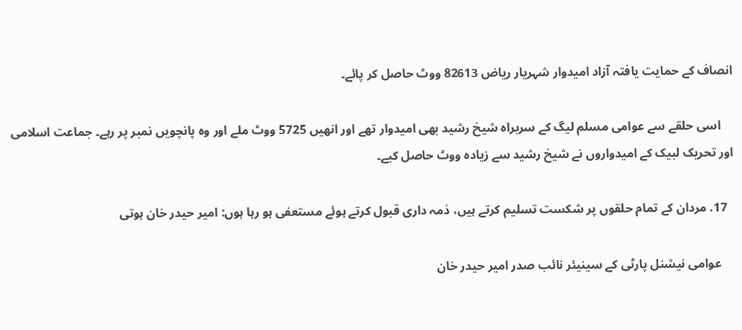انصاف کے حمایت یافتہ آزاد امیدوار شہریار ریاض 82613 ووٹ حاصل کر پائے۔

    اسی حلقے سے عوامی مسلم لیگ کے سربراہ شیخ رشید بھی امیدوار تھے اور انھیں 5725 ووٹ ملے اور وہ پانچویں نمبر پر رہے۔ جماعت اسلامی اور تحریک لبیک کے امیدواروں نے شیخ رشید سے زیادہ ووٹ حاصل کیے۔

  17. مردان کے تمام حلقوں پر شکست تسلیم کرتے ہیں، ذمہ داری قبول کرتے ہوئے مستعفی ہو رہا ہوں: امیر حیدر خان ہوتی

    عوامی نیشنل پارٹی کے سینیئر نائب صدر امیر حیدر خان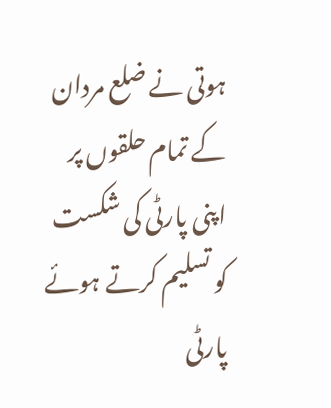ہوتی نے ضلع مردان کے تمام حلقوں پر اپنی پارٹی کی شکست کو تسلیم کرتے ہوئے پارٹی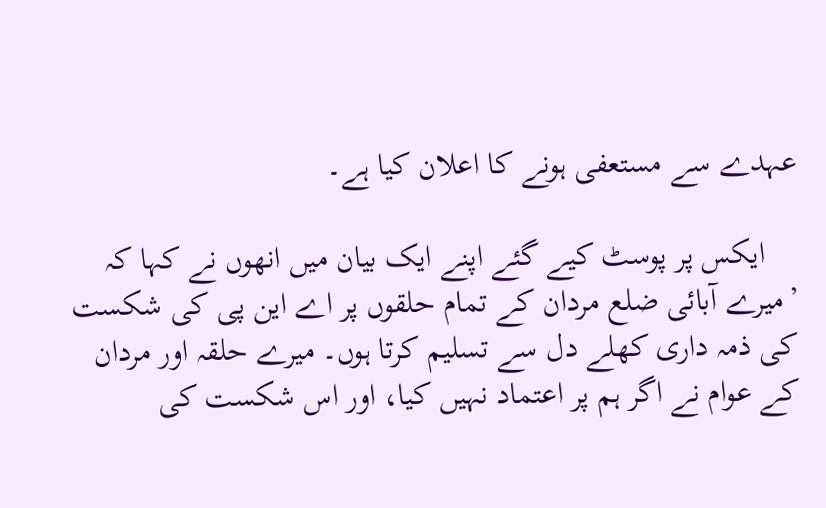عہدے سے مستعفی ہونے کا اعلان کیا ہے۔

    ایکس پر پوسٹ کیے گئے اپنے ایک بیان میں انھوں نے کہا کہ ’میرے آبائی ضلع مردان کے تمام حلقوں پر اے این پی کی شکست کی ذمہ داری کھلے دل سے تسلیم کرتا ہوں۔ میرے حلقہ اور مردان کے عوام نے اگر ہم پر اعتماد نہیں کیا، اور اس شکست کی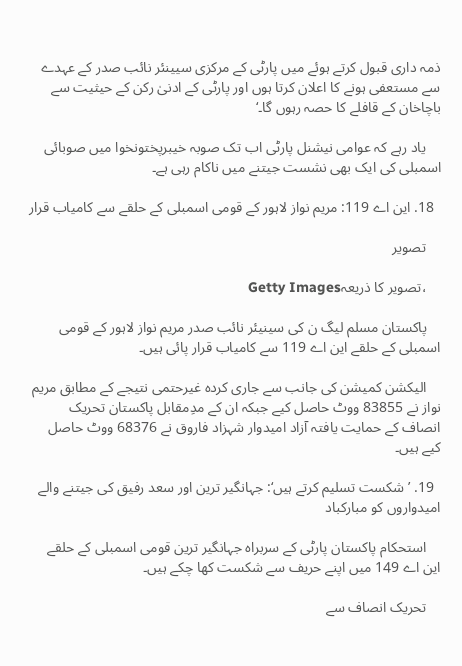ذمہ داری قبول کرتے ہوئے میں پارٹی کے مرکزی سیینئر نائب صدر کے عہدے سے مستعفی ہونے کا اعلان کرتا ہوں اور پارٹی کے ادنیٰ رکن کے حیثیت سے باچاخان کے قافلے کا حصہ رہوں گا۔‘

    یاد رہے کہ عوامی نیشنل پارٹی اب تک صوبہ خیبرپختونخوا میں صوبائی اسمبلی کی ایک بھی نشست جیتنے میں ناکام رہی ہے۔

  18. این اے 119: مریم نواز لاہور کے قومی اسمبلی کے حلقے سے کامیاب قرار

    تصویر

    ،تصویر کا ذریعہGetty Images

    پاکستان مسلم لیگ ن کی سینیئر نائب صدر مریم نواز لاہور کے قومی اسمبلی کے حلقے این اے 119 سے کامیاب قرار پائی ہیں۔

    الیکشن کمیشن کی جانب سے جاری کردہ غیرحتمی نتیجے کے مطابق مریم نواز نے 83855 ووٹ حاصل کیے جبکہ ان کے مدِمقابل پاکستان تحریک انصاف کے حمایت یافتہ آزاد امیدوار شہزاد فاروق نے 68376 ووٹ حاصل کیے ہیں۔

  19. ’شکست تسلیم کرتے ہیں‘: جہانگیر ترین اور سعد رفیق کی جیتنے والے امیدواروں کو مبارکباد

    استحکام پاکستان پارٹی کے سربراہ جہانگیر ترین قومی اسمبلی کے حلقے این اے 149 میں اپنے حریف سے شکست کھا چکے ہیں۔

    تحریک انصاف سے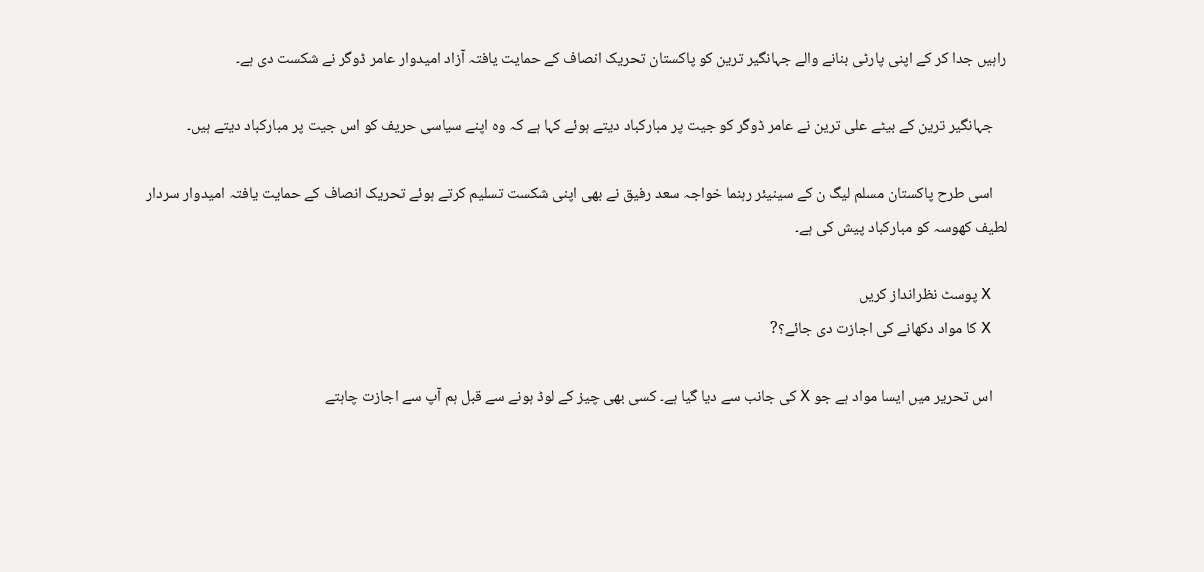راہیں جدا کر کے اپنی پارٹی بنانے والے جہانگیر ترین کو پاکستان تحریک انصاف کے حمایت یافتہ آزاد امیدوار عامر ڈوگر نے شکست دی ہے۔

    جہانگیر ترین کے بیٹے علی ترین نے عامر ڈوگر کو جیت پر مبارکباد دیتے ہوئے کہا ہے کہ وہ اپنے سیاسی حریف کو اس جیت پر مبارکباد دیتے ہیں۔

    اسی طرح پاکستان مسلم لیگ ن کے سینیئر رہنما خواجہ سعد رفیق نے بھی اپنی شکست تسلیم کرتے ہوئے تحریک انصاف کے حمایت یافتہ امیدوار سردار لطیف کھوسہ کو مبارکباد پیش کی ہے۔

    X پوسٹ نظرانداز کریں
    X کا مواد دکھانے کی اجازت دی جائے؟?

    اس تحریر میں ایسا مواد ہے جو X کی جانب سے دیا گیا ہے۔ کسی بھی چیز کے لوڈ ہونے سے قبل ہم آپ سے اجازت چاہتے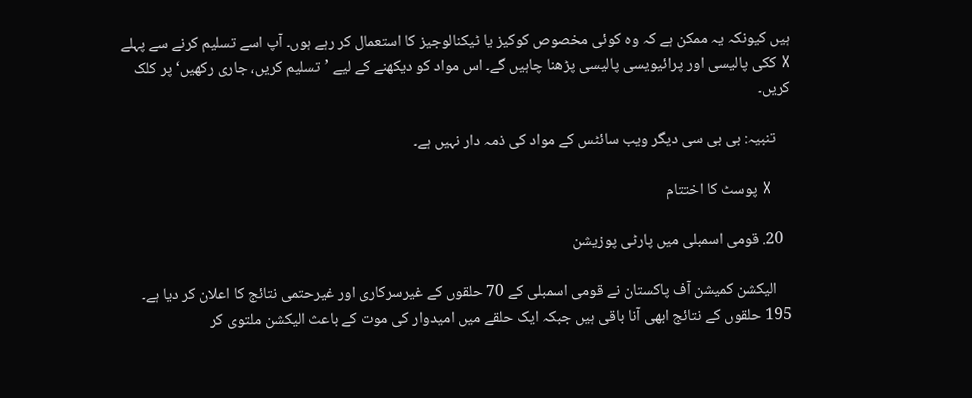ہیں کیونکہ یہ ممکن ہے کہ وہ کوئی مخصوص کوکیز یا ٹیکنالوجیز کا استعمال کر رہے ہوں۔ آپ اسے تسلیم کرنے سے پہلے X ککی پالیسی اور پرائیویسی پالیسی پڑھنا چاہیں گے۔ اس مواد کو دیکھنے کے لیے ’تسلیم کریں، جاری رکھیں‘ پر کلک کریں۔

    تنبیہ: بی بی سی دیگر ویب سائٹس کے مواد کی ذمہ دار نہیں ہے۔

    X پوسٹ کا اختتام

  20. قومی اسمبلی میں پارٹی پوزیشن

    الیکشن کمیشن آف پاکستان نے قومی اسمبلی کے 70 حلقوں کے غیرسرکاری اور غیرحتمی نتائج کا اعلان کر دیا ہے۔ 195 حلقوں کے نتائج ابھی آنا باقی ہیں جبکہ ایک حلقے میں امیدوار کی موت کے باعث الیکشن ملتوی کر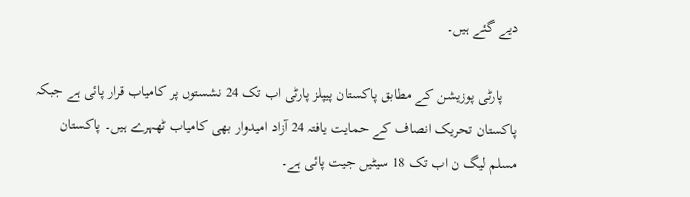دیے گئے ہیں۔

    پارٹی پوزیشن کے مطابق پاکستان پیپلز پارٹی اب تک 24 نشستوں پر کامیاب قرار پائی ہے جبکہ پاکستان تحریک انصاف کے حمایت یافتہ 24 آزاد امیدوار بھی کامیاب ٹھہرے ہیں۔ پاکستان مسلم لیگ ن اب تک 18 سیٹیں جیت پائی ہے۔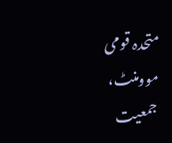متحدہ قومی موومنٹ، جمعیت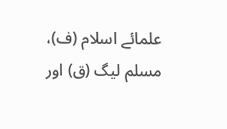علمائے اسلام (ف)، مسلم لیگ (ق) اور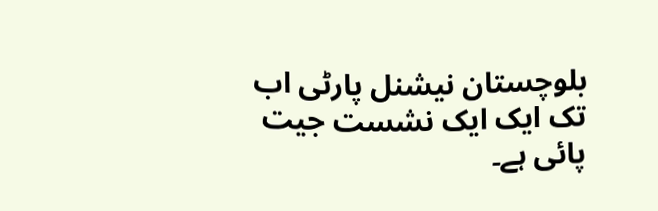بلوچستان نیشنل پارٹی اب تک ایک ایک نشست جیت پائی ہے۔